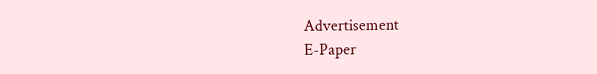Advertisement
E-Paper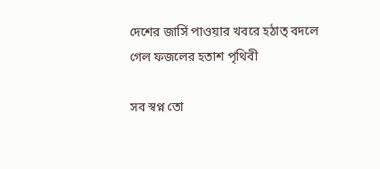দেশের জার্সি পাওয়ার খবরে হঠাত্ বদলে গেল ফজলের হতাশ পৃথিবী

সব স্বপ্ন তো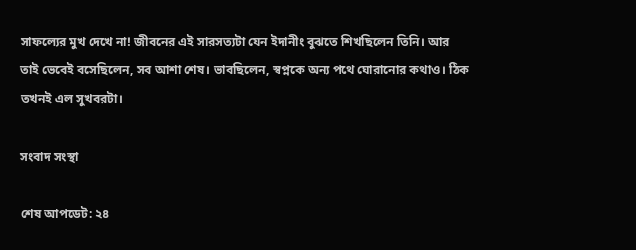সাফল্যের মুখ দেখে না! জীবনের এই সারসত্যটা যেন ইদানীং বুঝতে শিখছিলেন তিনি। আর তাই ভেবেই বসেছিলেন, সব আশা শেষ। ভাবছিলেন, স্বপ্নকে অন্য পথে ঘোরানোর কথাও। ঠিক তখনই এল সুখবরটা।

সংবাদ সংস্থা

শেষ আপডেট: ২৪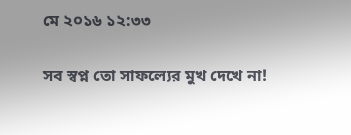মে ২০১৬ ১২:৩৩

সব স্বপ্ন তো সাফল্যের মুখ দেখে না!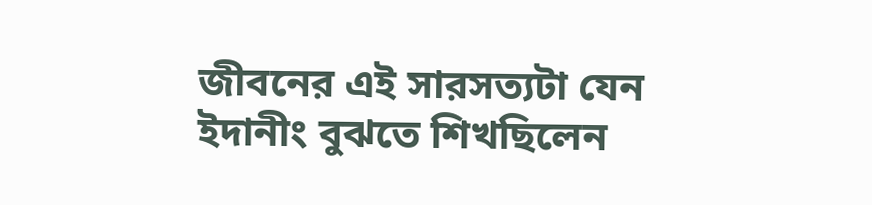জীবনের এই সারসত্যটা যেন ইদানীং বুঝতে শিখছিলেন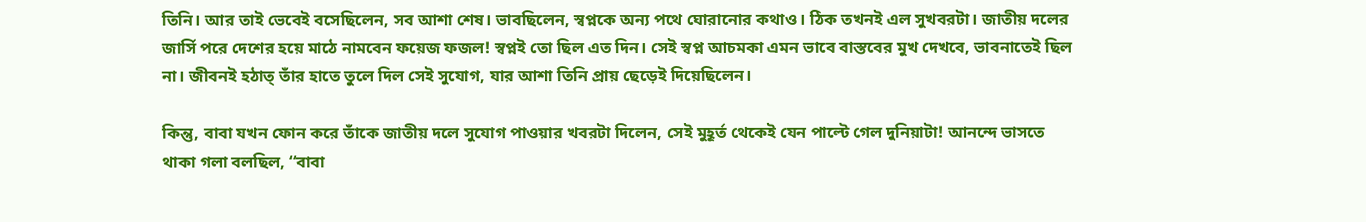তিনি। আর তাই ভেবেই বসেছিলেন, সব আশা শেষ। ভাবছিলেন, স্বপ্নকে অন্য পথে ঘোরানোর কথাও। ঠিক তখনই এল সুখবরটা। জাতীয় দলের জার্সি পরে দেশের হয়ে মাঠে নামবেন ফয়েজ ফজল! স্বপ্নই তো ছিল এত দিন। সেই স্বপ্ন আচমকা এমন ভাবে বাস্তবের মুখ দেখবে, ভাবনাতেই ছিল না। জীবনই হঠাত্ তাঁর হাতে তুলে দিল সেই সুযোগ, যার আশা তিনি প্রায় ছেড়েই দিয়েছিলেন।

কিন্তু, বাবা যখন ফোন করে তাঁকে জাতীয় দলে সুযোগ পাওয়ার খবরটা দিলেন, সেই মুহূর্ত থেকেই যেন পাল্টে গেল দুনিয়াটা! আনন্দে ভাসতে থাকা গলা বলছিল, ‘‘বাবা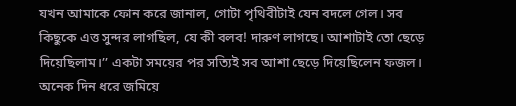যখন আমাকে ফোন করে জানাল, গোটা পৃথিবীটাই যেন বদলে গেল। সব কিছুকে এত্ত সুন্দর লাগছিল, যে কী বলব! দারুণ লাগছে। আশাটাই তো ছেড়ে দিয়েছিলাম।’’ একটা সময়ের পর সত্যিই সব আশা ছেড়ে দিয়েছিলেন ফজল। অনেক দিন ধরে জমিয়ে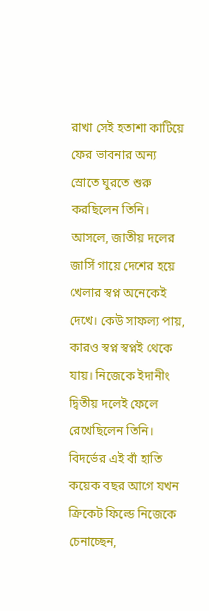রাখা সেই হতাশা কাটিয়ে ফের ভাবনার অন্য স্রোতে ঘুরতে শুরু করছিলেন তিনি। আসলে, জাতীয় দলের জার্সি গায়ে দেশের হয়ে খেলার স্বপ্ন অনেকেই দেখে। কেউ সাফল্য পায়, কারও স্বপ্ন স্বপ্নই থেকে যায়। নিজেকে ইদানীং দ্বিতীয় দলেই ফেলে রেখেছিলেন তিনি। বিদর্ভের এই বাঁ হাতি কয়েক বছর আগে যখন ক্রিকেট ফিল্ডে নিজেকে চেনাচ্ছেন,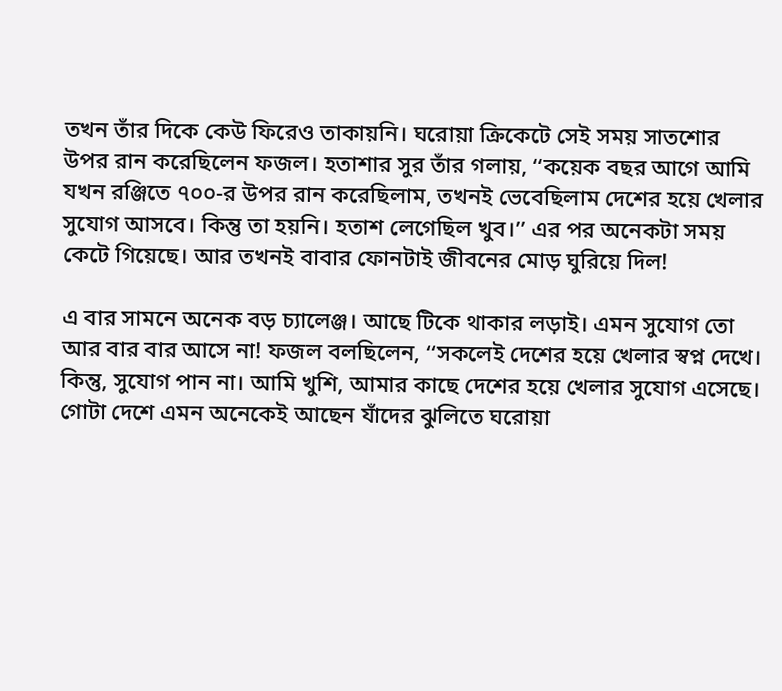তখন তাঁর দিকে কেউ ফিরেও তাকায়নি। ঘরোয়া ক্রিকেটে সেই সময় সাতশোর উপর রান করেছিলেন ফজল। হতাশার সুর তাঁর গলায়, ‘‘কয়েক বছর আগে আমি যখন রঞ্জিতে ৭০০-র উপর রান করেছিলাম, তখনই ভেবেছিলাম দেশের হয়ে খেলার সুযোগ আসবে। কিন্তু তা হয়নি। হতাশ লেগেছিল খুব।’’ এর পর অনেকটা সময় কেটে গিয়েছে। আর তখনই বাবার ফোনটাই জীবনের মোড় ঘুরিয়ে দিল!

এ বার সামনে অনেক বড় চ্যালেঞ্জ। আছে টিকে থাকার লড়াই। এমন সুযোগ তো আর বার বার আসে না! ফজল বলছিলেন, ‘‘সকলেই দেশের হয়ে খেলার স্বপ্ন দেখে। কিন্তু, সুযোগ পান না। আমি খুশি, আমার কাছে দেশের হয়ে খেলার সুযোগ এসেছে। গোটা দেশে এমন অনেকেই আছেন যাঁদের ঝুলিতে ঘরোয়া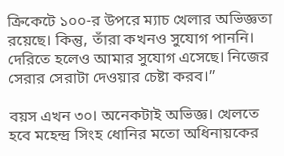ক্রিকেটে ১০০-র উপরে ম্যাচ খেলার অভিজ্ঞতা রয়েছে। কিন্তু, তাঁরা কখনও সুযোগ পাননি। দেরিতে হলেও আমার সুযোগ এসেছে। নিজের সেরার সেরাটা দেওয়ার চেষ্টা করব।’’

বয়স এখন ৩০। অনেকটাই অভিজ্ঞ। খেলতে হবে মহেন্দ্র সিংহ ধোনির মতো অধিনায়কের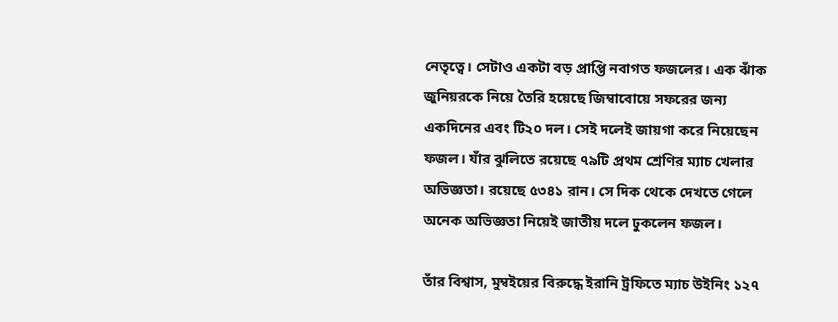নেতৃত্বে। সেটাও একটা বড় প্রাপ্তি নবাগত ফজলের। এক ঝাঁক জুনিয়রকে নিয়ে তৈরি হয়েছে জিম্বাবোয়ে সফরের জন্য একদিনের এবং টি২০ দল। সেই দলেই জায়গা করে নিয়েছেন ফজল। যাঁর ঝুলিতে রয়েছে ৭৯টি প্রথম শ্রেণির ম্যাচ খেলার অভিজ্ঞতা। রয়েছে ৫৩৪১ রান। সে দিক থেকে দেখতে গেলে অনেক অভিজ্ঞতা নিয়েই জাতীয় দলে ঢুকলেন ফজল।

তাঁর বিশ্বাস, মুম্বইয়ের বিরুদ্ধে ইরানি ট্রফিতে ম্যাচ উইনিং ১২৭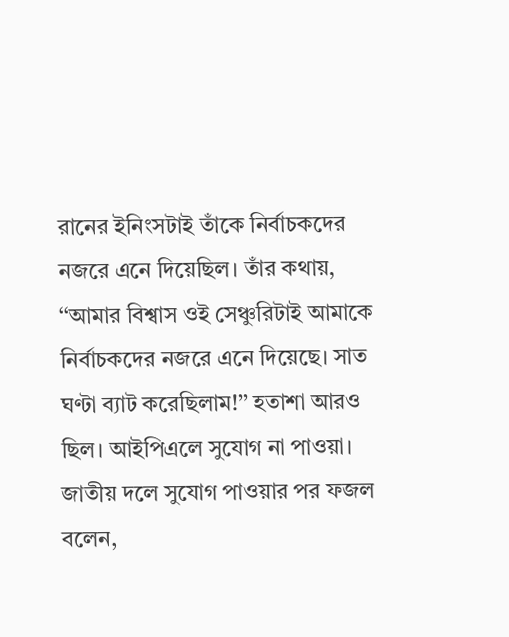রানের ইনিংসটাই তাঁকে নির্বাচকদের নজরে এনে দিয়েছিল। তাঁর কথায়, ‘‘আমার বিশ্বাস ওই সেঞ্চুরিটাই আমাকে নির্বাচকদের নজরে এনে দিয়েছে। সাত ঘণ্টা ব্যাট করেছিলাম!’’ হতাশা আরও ছিল। আইপিএলে সুযোগ না পাওয়া। জাতীয় দলে সুযোগ পাওয়ার পর ফজল বলেন,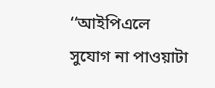‘‘আইপিএলে সুযোগ না পাওয়াটা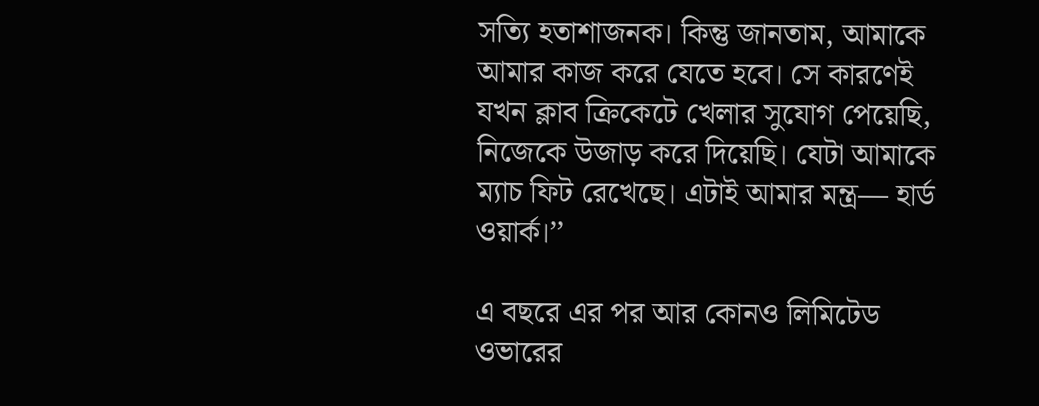সত্যি হতাশাজনক। কিন্তু জানতাম, আমাকে আমার কাজ করে যেতে হবে। সে কারণেই যখন ক্লাব ক্রিকেটে খেলার সুযোগ পেয়েছি, নিজেকে উজাড় করে দিয়েছি। যেটা আমাকে ম্যাচ ফিট রেখেছে। এটাই আমার মন্ত্র— হার্ড ওয়ার্ক।’’

এ বছরে এর পর আর কোনও লিমিটেড ওভারের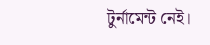টুর্নামেন্ট নেই।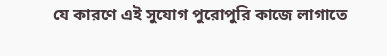যে কারণে এই সুযোগ পুরোপুরি কাজে লাগাতে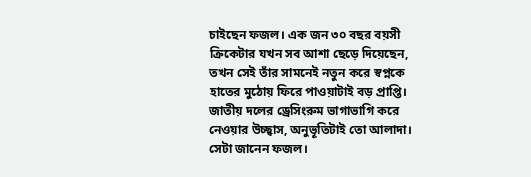চাইছেন ফজল। এক জন ৩০ বছর বয়সী ক্রিকেটার যখন সব আশা ছেড়ে দিয়েছেন, তখন সেই তাঁর সামনেই নতুন করে স্বপ্নকে হাতের মুঠোয় ফিরে পাওয়াটাই বড় প্রাপ্তি। জাতীয় দলের ড্রেসিংরুম ভাগাভাগি করে নেওয়ার উচ্ছ্বাস, অনুভূতিটাই তো আলাদা। সেটা জানেন ফজল।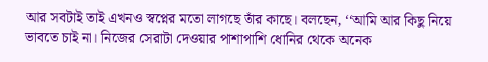আর সবটাই তাই এখনও স্বপ্নে‌র মতো লাগছে তাঁর কাছে। বলছেন, ‘‘আমি আর কিছু নিয়ে ভাবতে চাই না। নিজের সেরাটা দেওয়ার পাশাপাশি ধোনির থেকে অনেক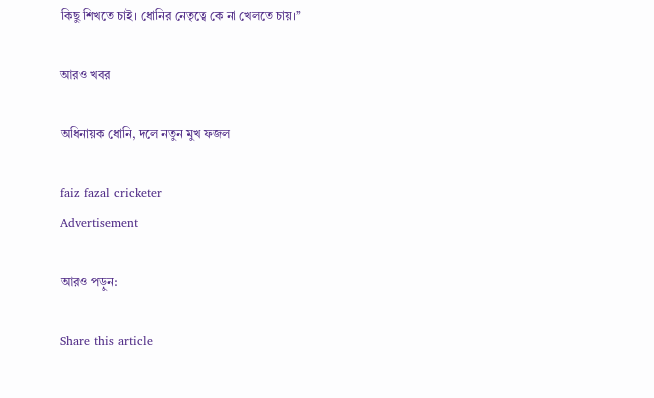কিছু শিখতে চাই। ধোনির নেতৃত্বে কে না খেলতে চায়।’’

আরও খবর

অধিনায়ক ধোনি, দলে নতুন মুখ ফজল

faiz fazal cricketer
Advertisement

আরও পড়ুন:

Share this article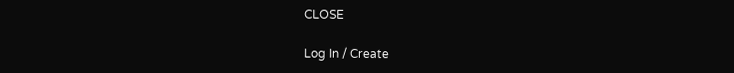CLOSE

Log In / Create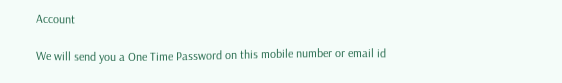Account

We will send you a One Time Password on this mobile number or email id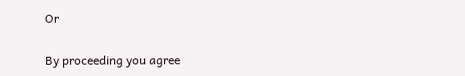Or

By proceeding you agree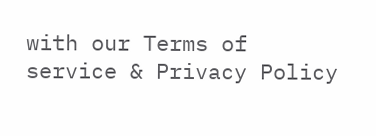with our Terms of service & Privacy Policy